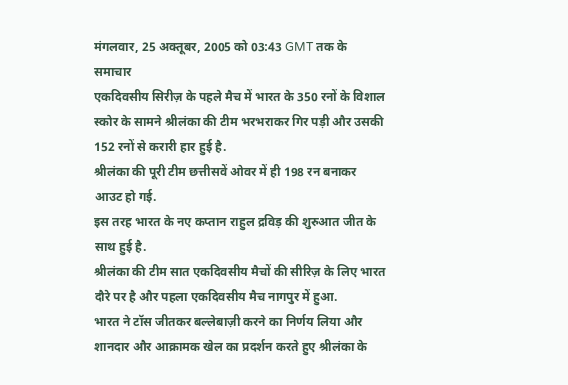मंगलवार, 25 अक्तूबर, 2005 को 03:43 GMT तक के समाचार
एकदिवसीय सिरीज़ के पहले मैच में भारत के 350 रनों के विशाल स्कोर के सामने श्रीलंका की टीम भरभराकर गिर पड़ी और उसकी 152 रनों से करारी हार हुई है.
श्रीलंका की पूरी टीम छत्तीसवें ओवर में ही 198 रन बनाकर आउट हो गई.
इस तरह भारत के नए कप्तान राहुल द्रविड़ की शुरुआत जीत के साथ हुई है.
श्रीलंका की टीम सात एकदिवसीय मैचों की सीरिज़ के लिए भारत दौरे पर है और पहला एकदिवसीय मैच नागपुर में हुआ.
भारत ने टॉस जीतकर बल्लेबाज़ी करने का निर्णय लिया और शानदार और आक्रामक खेल का प्रदर्शन करते हुए श्रीलंका के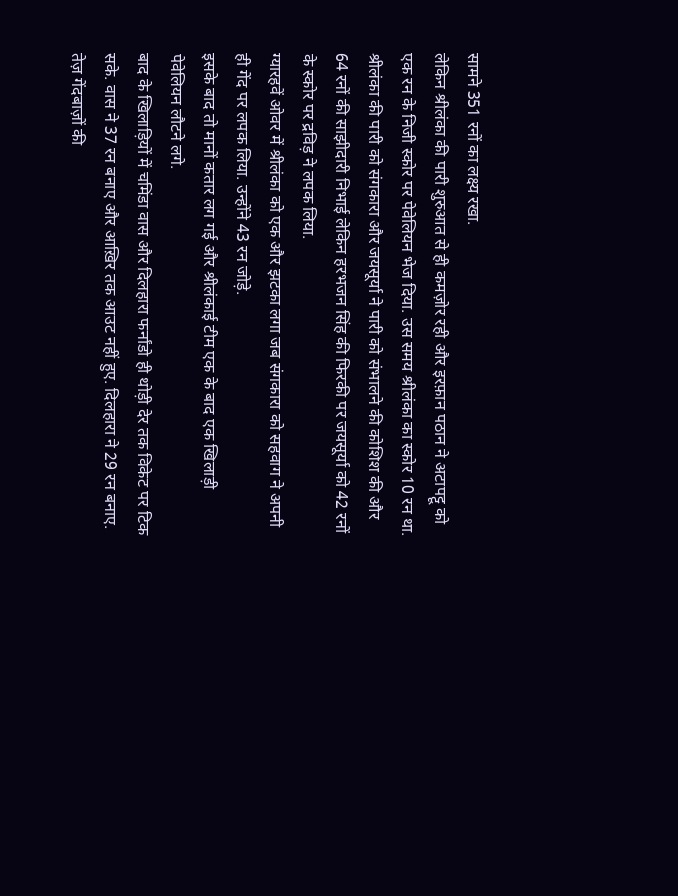सामने 351 रनों का लक्ष्य रखा.
लेकिन श्रीलंका की पारी शुरुआत से ही कमज़ोर रही और इरफ़ान पठान ने अटापट्टू को एक रन के निजी स्कोर पर पेवेलियन भेज दिया. उस समय श्रीलंका का स्कोर 10 रन था.
श्रीलंका की पारी को संगकारा और जयसूर्या ने पारी को संभालने की कोशिश की और 64 रनों की साझीदारी निभाई लेकिन हरभजन सिंह की फिरकी पर जयसूर्या को 42 रनों के स्कोर पर द्रविड़ ने लपक लिया.
ग्यारहवें ओवर में श्रीलंका को एक और झटका लगा जब संगकारा को सहवाग ने अपनी ही गेंद पर लपक लिया. उन्होंने 43 रन जोड़े.
इसके बाद तो मानों कतार लग गई और श्रीलंकाई टीम एक के बाद एक खिलाड़ी पेवेलियन लौटने लगे.
बाद के खिलाड़ियों में चमिंडा वास और दिलहारा फर्नांडो ही थोड़ी देर तक विकेट पर टिक सके. वास ने 37 रन बनाए और आख़िर तक आउट नहीं हुए. दिलहारा ने 29 रन बनाए.
तेज़ गेंदबाज़ों की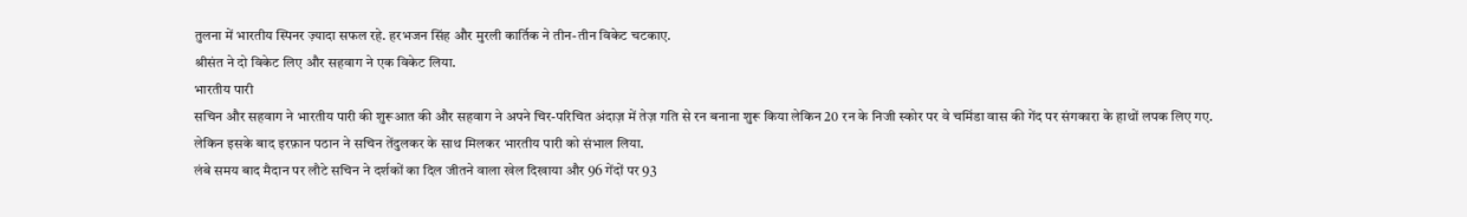तुलना में भारतीय स्पिनर ज़्यादा सफल रहे. हरभजन सिंह और मुरली कार्तिक ने तीन-तीन विकेट चटकाए.
श्रीसंत ने दो विकेट लिए और सहवाग ने एक विकेट लिया.
भारतीय पारी
सचिन और सहवाग ने भारतीय पारी की शुरूआत की और सहवाग ने अपने चिर-परिचित अंदाज़ में तेज़ गति से रन बनाना शुरू किया लेकिन 20 रन के निजी स्कोर पर वे चमिंडा वास की गेंद पर संगकारा के हाथों लपक लिए गए.
लेकिन इसके बाद इरफ़ान पठान ने सचिन तेंदुलकर के साथ मिलकर भारतीय पारी को संभाल लिया.
लंबे समय बाद मैदान पर लौटे सचिन ने दर्शकों का दिल जीतने वाला खेल दिखाया और 96 गेंदों पर 93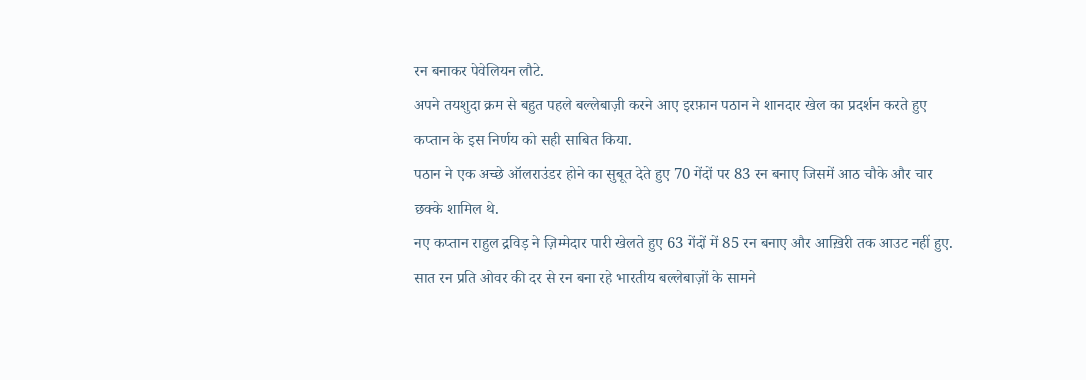रन बनाकर पेवेलियन लौटे.
अपने तयशुदा क्रम से बहुत पहले बल्लेबाज़ी करने आए इरफ़ान पठान ने शानदार खेल का प्रदर्शन करते हुए कप्तान के इस निर्णय को सही साबित किया.
पठान ने एक अच्छे ऑलराउंडर होने का सुबूत देते हुए 70 गेंदों पर 83 रन बनाए जिसमें आठ चौके और चार छक्के शामिल थे.
नए कप्तान राहुल द्रविड़ ने ज़िम्मेदार पारी खेलते हुए 63 गेंदों में 85 रन बनाए और आख़िरी तक आउट नहीं हुए.
सात रन प्रति ओवर की दर से रन बना रहे भारतीय बल्लेबाज़ों के सामने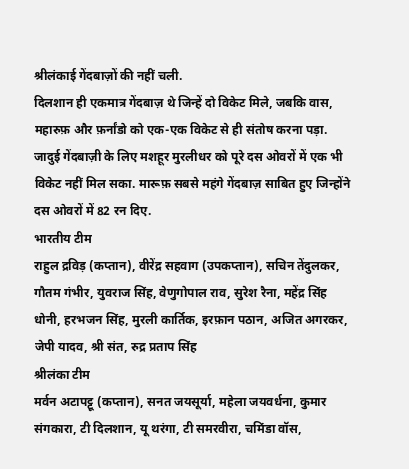श्रीलंकाई गेंदबाज़ों की नहीं चली.
दिलशान ही एकमात्र गेंदबाज़ थे जिन्हें दो विकेट मिले, जबकि वास, महारुफ़ और फ़र्नांडो को एक-एक विकेट से ही संतोष करना पड़ा.
जादुई गेंदबाज़ी के लिए मशहूर मुरलीधर को पूरे दस ओवरों में एक भी विकेट नहीं मिल सका. मारूफ़ सबसे महंगे गेंदबाज़ साबित हुए जिन्होंने दस ओवरों में 82 रन दिए.
भारतीय टीम
राहुल द्रविड़ (कप्तान), वीरेंद्र सहवाग (उपकप्तान), सचिन तेंदुलकर, गौतम गंभीर, युवराज सिंह, वेणुगोपाल राव, सुरेश रैना, महेंद्र सिंह धोनी, हरभजन सिंह, मुरली कार्तिक, इरफ़ान पठान, अजित अगरकर, जेपी यादव, श्री संत, रुद्र प्रताप सिंह
श्रीलंका टीम
मर्वन अटापट्टू (कप्तान), सनत जयसूर्या, महेला जयवर्धना, कुमार संगकारा, टी दिलशान, यू थरंगा, टी समरवीरा, चमिंडा वॉस,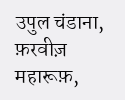उपुल चंडाना, फ़रवीज़ महारूफ़,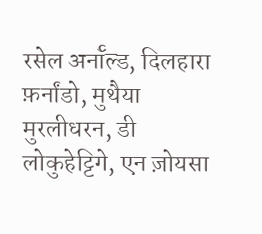रसेल अर्नॉल्ड, दिलहारा फ़र्नांडो, मुथैया मुरलीधरन, डी लोकुहेट्टिगे, एन ज़ोयसा